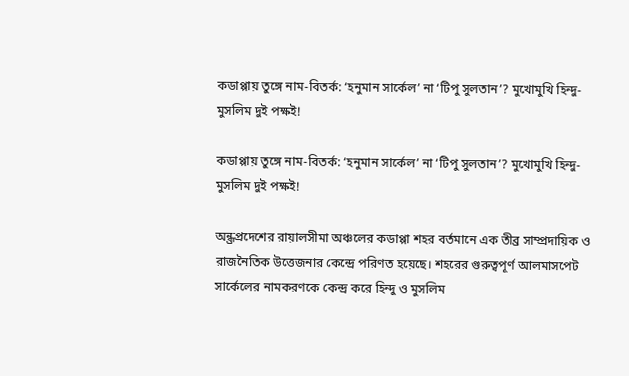কডাপ্পায় তুঙ্গে নাম-বিতর্ক: ‘হনুমান সার্কেল’ না ‘টিপু সুলতান’? মুখোমুখি হিন্দু-মুসলিম দুই পক্ষই!

কডাপ্পায় তুঙ্গে নাম-বিতর্ক: ‘হনুমান সার্কেল’ না ‘টিপু সুলতান’? মুখোমুখি হিন্দু-মুসলিম দুই পক্ষই!

অন্ধ্রপ্রদেশের রায়ালসীমা অঞ্চলের কডাপ্পা শহর বর্তমানে এক তীব্র সাম্প্রদায়িক ও রাজনৈতিক উত্তেজনার কেন্দ্রে পরিণত হয়েছে। শহরের গুরুত্বপূর্ণ আলমাসপেট সার্কেলের নামকরণকে কেন্দ্র করে হিন্দু ও মুসলিম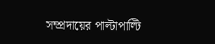সম্প্রদায়ের পাল্টাপাল্টি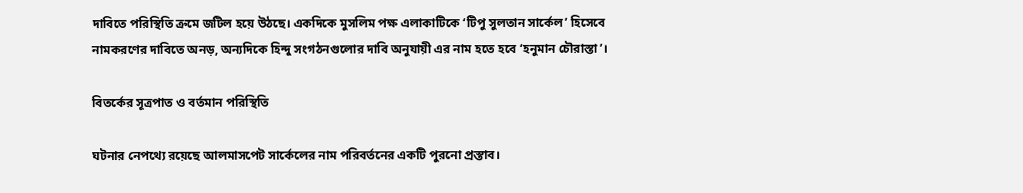দাবিতে পরিস্থিতি ক্রমে জটিল হয়ে উঠছে। একদিকে মুসলিম পক্ষ এলাকাটিকে ‘টিপু সুলতান সার্কেল’ হিসেবে নামকরণের দাবিতে অনড়, অন্যদিকে হিন্দু সংগঠনগুলোর দাবি অনুযায়ী এর নাম হতে হবে ‘হনুমান চৌরাস্তা’।

বিতর্কের সূত্রপাত ও বর্তমান পরিস্থিতি

ঘটনার নেপথ্যে রয়েছে আলমাসপেট সার্কেলের নাম পরিবর্তনের একটি পুরনো প্রস্তাব।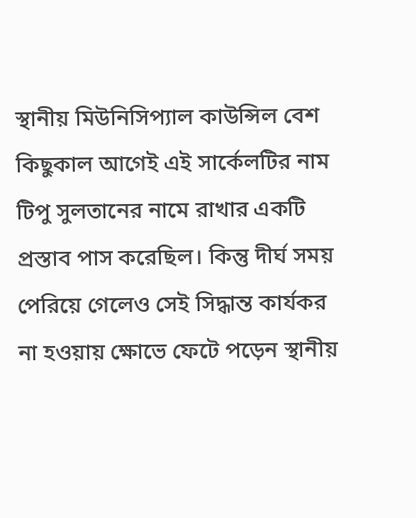স্থানীয় মিউনিসিপ্যাল কাউন্সিল বেশ কিছুকাল আগেই এই সার্কেলটির নাম টিপু সুলতানের নামে রাখার একটি প্রস্তাব পাস করেছিল। কিন্তু দীর্ঘ সময় পেরিয়ে গেলেও সেই সিদ্ধান্ত কার্যকর না হওয়ায় ক্ষোভে ফেটে পড়েন স্থানীয়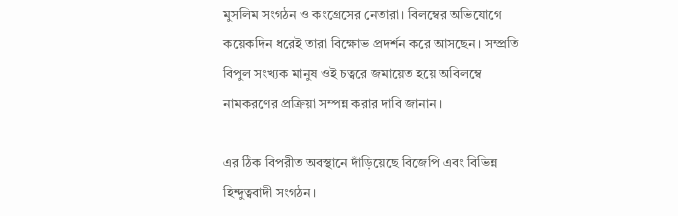মুসলিম সংগঠন ও কংগ্রেসের নেতারা। বিলম্বের অভিযোগে কয়েকদিন ধরেই তারা বিক্ষোভ প্রদর্শন করে আসছেন। সম্প্রতি বিপুল সংখ্যক মানুষ ওই চত্বরে জমায়েত হয়ে অবিলম্বে নামকরণের প্রক্রিয়া সম্পন্ন করার দাবি জানান।

এর ঠিক বিপরীত অবস্থানে দাঁড়িয়েছে বিজেপি এবং বিভিন্ন হিন্দুত্ববাদী সংগঠন।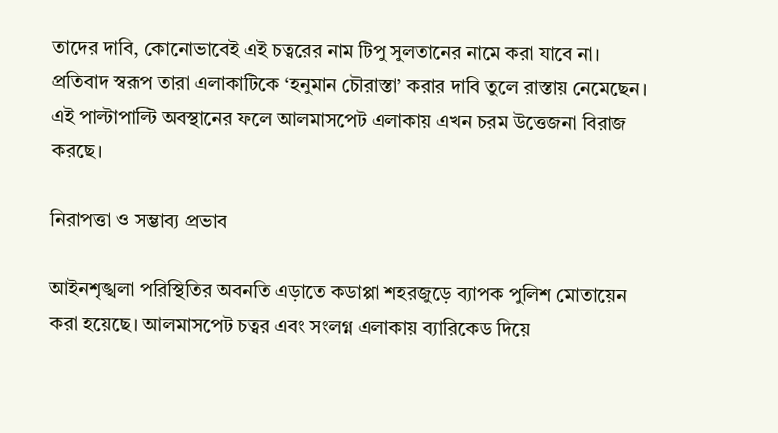তাদের দাবি, কোনোভাবেই এই চত্বরের নাম টিপু সুলতানের নামে করা যাবে না। প্রতিবাদ স্বরূপ তারা এলাকাটিকে ‘হনুমান চৌরাস্তা’ করার দাবি তুলে রাস্তায় নেমেছেন। এই পাল্টাপাল্টি অবস্থানের ফলে আলমাসপেট এলাকায় এখন চরম উত্তেজনা বিরাজ করছে।

নিরাপত্তা ও সম্ভাব্য প্রভাব

আইনশৃঙ্খলা পরিস্থিতির অবনতি এড়াতে কডাপ্পা শহরজুড়ে ব্যাপক পুলিশ মোতায়েন করা হয়েছে। আলমাসপেট চত্বর এবং সংলগ্ন এলাকায় ব্যারিকেড দিয়ে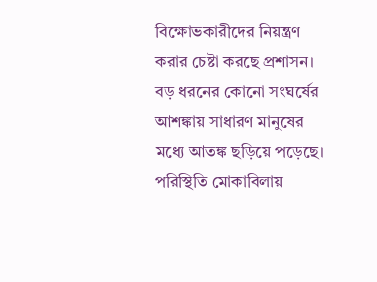বিক্ষোভকারীদের নিয়ন্ত্রণ করার চেষ্টা করছে প্রশাসন। বড় ধরনের কোনো সংঘর্ষের আশঙ্কায় সাধারণ মানুষের মধ্যে আতঙ্ক ছড়িয়ে পড়েছে। পরিস্থিতি মোকাবিলায়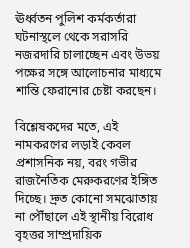ঊর্ধ্বতন পুলিশ কর্মকর্তারা ঘটনাস্থলে থেকে সরাসরি নজরদারি চালাচ্ছেন এবং উভয় পক্ষের সঙ্গে আলোচনার মাধ্যমে শান্তি ফেরানোর চেষ্টা করছেন।

বিশ্লেষকদের মতে, এই নামকরণের লড়াই কেবল প্রশাসনিক নয়, বরং গভীর রাজনৈতিক মেরুকরণের ইঙ্গিত দিচ্ছে। দ্রুত কোনো সমঝোতায় না পৌঁছালে এই স্থানীয় বিরোধ বৃহত্তর সাম্প্রদায়িক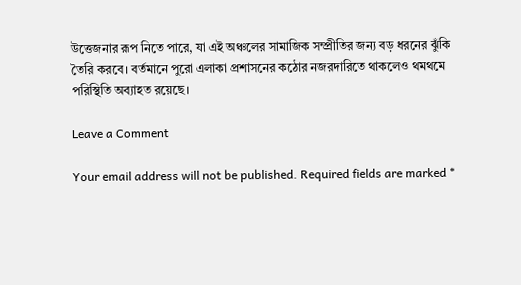উত্তেজনার রূপ নিতে পারে, যা এই অঞ্চলের সামাজিক সম্প্রীতির জন্য বড় ধরনের ঝুঁকি তৈরি করবে। বর্তমানে পুরো এলাকা প্রশাসনের কঠোর নজরদারিতে থাকলেও থমথমে পরিস্থিতি অব্যাহত রয়েছে।

Leave a Comment

Your email address will not be published. Required fields are marked *